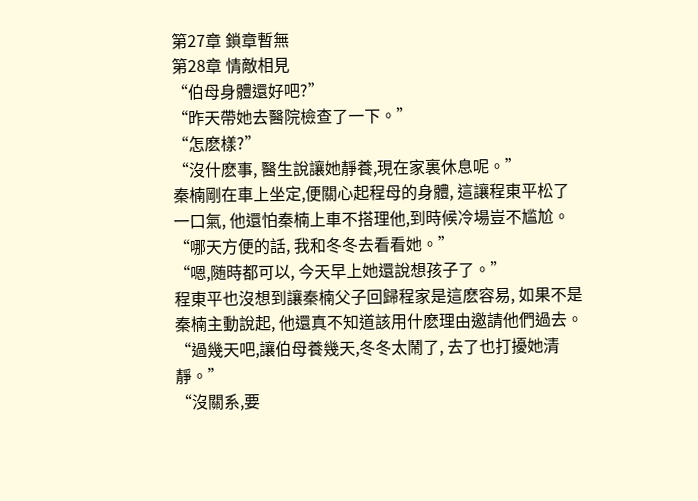第27章 鎖章暫無
第28章 情敵相見
“伯母身體還好吧?”
“昨天帶她去醫院檢查了一下。”
“怎麽樣?”
“沒什麽事, 醫生說讓她靜養,現在家裏休息呢。”
秦楠剛在車上坐定,便關心起程母的身體, 這讓程東平松了一口氣, 他還怕秦楠上車不搭理他,到時候冷場豈不尴尬。
“哪天方便的話, 我和冬冬去看看她。”
“嗯,随時都可以, 今天早上她還說想孩子了。”
程東平也沒想到讓秦楠父子回歸程家是這麽容易, 如果不是秦楠主動說起, 他還真不知道該用什麽理由邀請他們過去。
“過幾天吧,讓伯母養幾天,冬冬太鬧了, 去了也打擾她清靜。”
“沒關系,要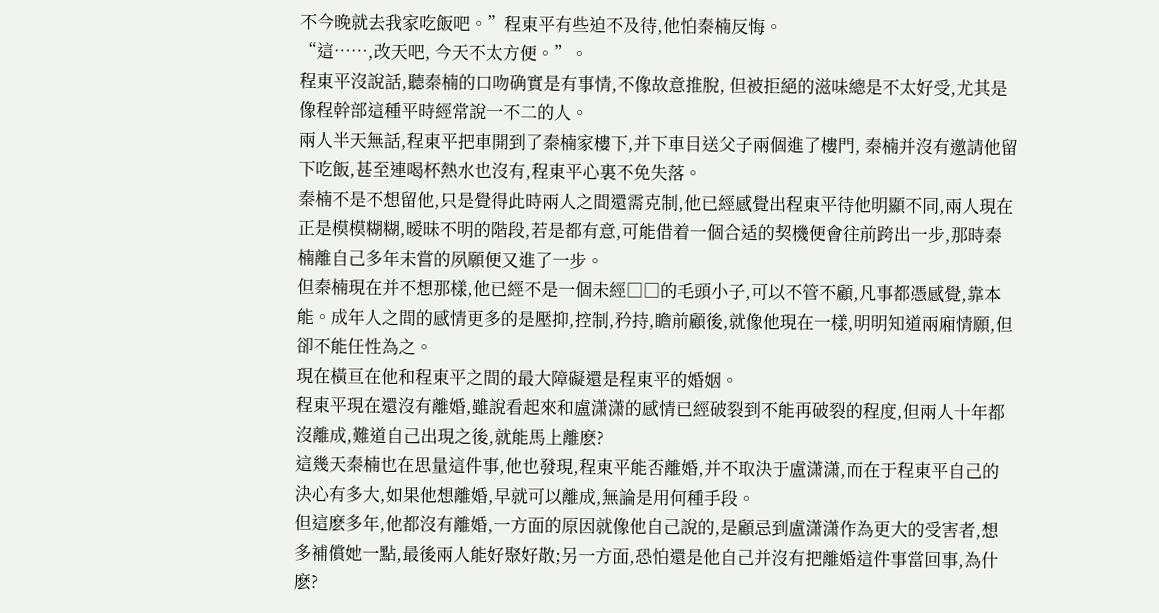不今晚就去我家吃飯吧。”程東平有些迫不及待,他怕秦楠反悔。
“這……,改天吧, 今天不太方便。”。
程東平沒說話,聽秦楠的口吻确實是有事情,不像故意推脫, 但被拒絕的滋味總是不太好受,尤其是像程幹部這種平時經常說一不二的人。
兩人半天無話,程東平把車開到了秦楠家樓下,并下車目送父子兩個進了樓門, 秦楠并沒有邀請他留下吃飯,甚至連喝杯熱水也沒有,程東平心裏不免失落。
秦楠不是不想留他,只是覺得此時兩人之間還需克制,他已經感覺出程東平待他明顯不同,兩人現在正是模模糊糊,暧昧不明的階段,若是都有意,可能借着一個合适的契機便會往前跨出一步,那時秦楠離自己多年未嘗的夙願便又進了一步。
但秦楠現在并不想那樣,他已經不是一個未經□□的毛頭小子,可以不管不顧,凡事都憑感覺,靠本能。成年人之間的感情更多的是壓抑,控制,矜持,瞻前顧後,就像他現在一樣,明明知道兩廂情願,但卻不能任性為之。
現在橫亘在他和程東平之間的最大障礙還是程東平的婚姻。
程東平現在還沒有離婚,雖說看起來和盧潇潇的感情已經破裂到不能再破裂的程度,但兩人十年都沒離成,難道自己出現之後,就能馬上離麽?
這幾天秦楠也在思量這件事,他也發現,程東平能否離婚,并不取決于盧潇潇,而在于程東平自己的決心有多大,如果他想離婚,早就可以離成,無論是用何種手段。
但這麽多年,他都沒有離婚,一方面的原因就像他自己說的,是顧忌到盧潇潇作為更大的受害者,想多補償她一點,最後兩人能好聚好散;另一方面,恐怕還是他自己并沒有把離婚這件事當回事,為什麽?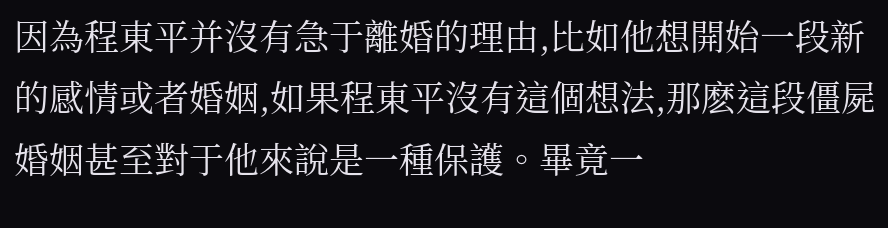因為程東平并沒有急于離婚的理由,比如他想開始一段新的感情或者婚姻,如果程東平沒有這個想法,那麽這段僵屍婚姻甚至對于他來說是一種保護。畢竟一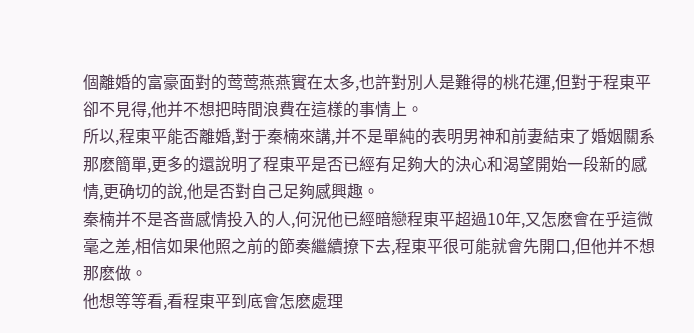個離婚的富豪面對的莺莺燕燕實在太多,也許對別人是難得的桃花運,但對于程東平卻不見得,他并不想把時間浪費在這樣的事情上。
所以,程東平能否離婚,對于秦楠來講,并不是單純的表明男神和前妻結束了婚姻關系那麽簡單,更多的還說明了程東平是否已經有足夠大的決心和渴望開始一段新的感情,更确切的說,他是否對自己足夠感興趣。
秦楠并不是吝啬感情投入的人,何況他已經暗戀程東平超過10年,又怎麽會在乎這微毫之差,相信如果他照之前的節奏繼續撩下去,程東平很可能就會先開口,但他并不想那麽做。
他想等等看,看程東平到底會怎麽處理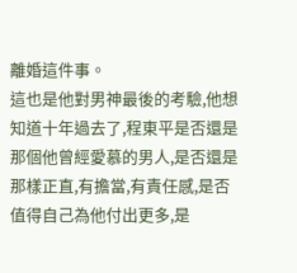離婚這件事。
這也是他對男神最後的考驗,他想知道十年過去了,程東平是否還是那個他曾經愛慕的男人,是否還是那樣正直,有擔當,有責任感,是否值得自己為他付出更多,是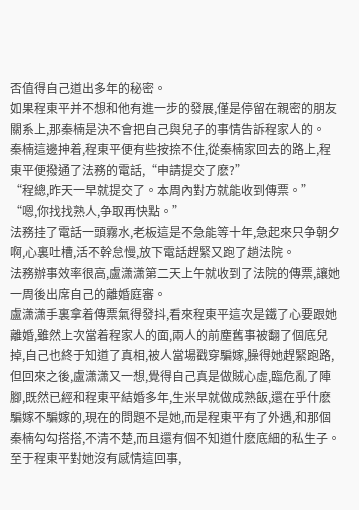否值得自己道出多年的秘密。
如果程東平并不想和他有進一步的發展,僅是停留在親密的朋友關系上,那秦楠是決不會把自己與兒子的事情告訴程家人的。
秦楠這邊抻着,程東平便有些按捺不住,從秦楠家回去的路上,程東平便撥通了法務的電話,“申請提交了麽?”
“程總,昨天一早就提交了。本周內對方就能收到傳票。”
“嗯,你找找熟人,争取再快點。”
法務挂了電話一頭霧水,老板這是不急能等十年,急起來只争朝夕啊,心裏吐槽,活不幹怠慢,放下電話趕緊又跑了趟法院。
法務辦事效率很高,盧潇潇第二天上午就收到了法院的傳票,讓她一周後出席自己的離婚庭審。
盧潇潇手裏拿着傳票氣得發抖,看來程東平這次是鐵了心要跟她離婚,雖然上次當着程家人的面,兩人的前塵舊事被翻了個底兒掉,自己也終于知道了真相,被人當場戳穿騙嫁,臊得她趕緊跑路,但回來之後,盧潇潇又一想,覺得自己真是做賊心虛,臨危亂了陣腳,既然已經和程東平結婚多年,生米早就做成熟飯,還在乎什麽騙嫁不騙嫁的,現在的問題不是她,而是程東平有了外遇,和那個秦楠勾勾搭搭,不清不楚,而且還有個不知道什麽底細的私生子。
至于程東平對她沒有感情這回事,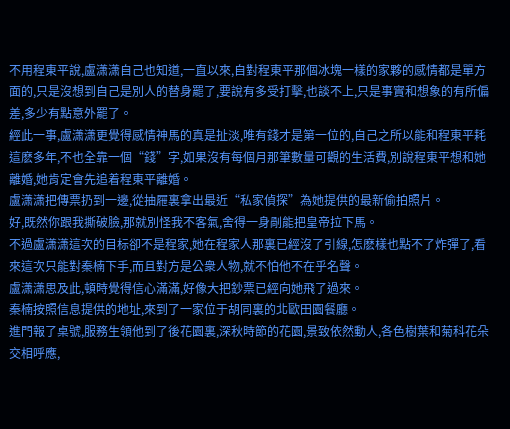不用程東平說,盧潇潇自己也知道,一直以來,自對程東平那個冰塊一樣的家夥的感情都是單方面的,只是沒想到自己是別人的替身罷了,要說有多受打擊,也談不上,只是事實和想象的有所偏差,多少有點意外罷了。
經此一事,盧潇潇更覺得感情神馬的真是扯淡,唯有錢才是第一位的,自己之所以能和程東平耗這麽多年,不也全靠一個“錢”字,如果沒有每個月那筆數量可觀的生活費,別說程東平想和她離婚,她肯定會先追着程東平離婚。
盧潇潇把傳票扔到一邊,從抽屜裏拿出最近“私家偵探”為她提供的最新偷拍照片。
好,既然你跟我撕破臉,那就別怪我不客氣,舍得一身剮能把皇帝拉下馬。
不過盧潇潇這次的目标卻不是程家,她在程家人那裏已經沒了引線,怎麽樣也點不了炸彈了,看來這次只能對秦楠下手,而且對方是公衆人物,就不怕他不在乎名聲。
盧潇潇思及此,頓時覺得信心滿滿,好像大把鈔票已經向她飛了過來。
秦楠按照信息提供的地址,來到了一家位于胡同裏的北歐田園餐廳。
進門報了桌號,服務生領他到了後花園裏,深秋時節的花園,景致依然動人,各色樹葉和菊科花朵交相呼應,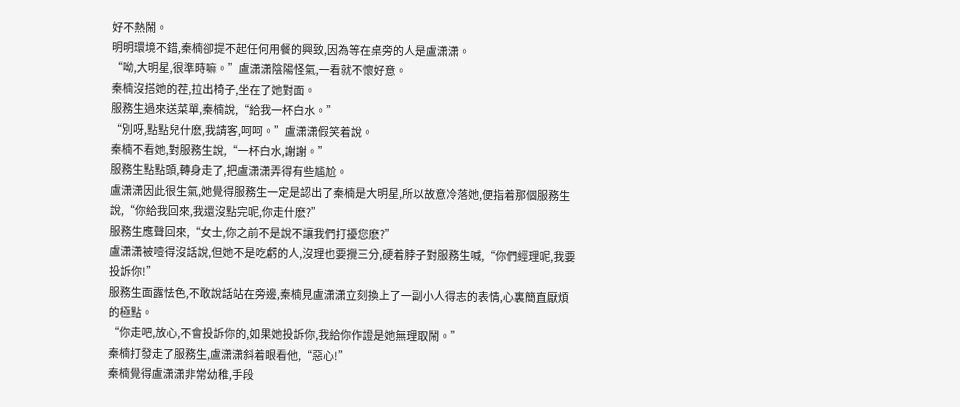好不熱鬧。
明明環境不錯,秦楠卻提不起任何用餐的興致,因為等在桌旁的人是盧潇潇。
“呦,大明星,很準時嘛。”盧潇潇陰陽怪氣,一看就不懷好意。
秦楠沒搭她的茬,拉出椅子,坐在了她對面。
服務生過來送菜單,秦楠說,“給我一杯白水。”
“別呀,點點兒什麽,我請客,呵呵。”盧潇潇假笑着說。
秦楠不看她,對服務生說,“一杯白水,謝謝。”
服務生點點頭,轉身走了,把盧潇潇弄得有些尴尬。
盧潇潇因此很生氣,她覺得服務生一定是認出了秦楠是大明星,所以故意冷落她,便指着那個服務生說,“你給我回來,我還沒點完呢,你走什麽?”
服務生應聲回來,“女士,你之前不是說不讓我們打擾您麽?”
盧潇潇被噎得沒話說,但她不是吃虧的人,沒理也要攪三分,硬着脖子對服務生喊,“你們經理呢,我要投訴你!”
服務生面露怯色,不敢說話站在旁邊,秦楠見盧潇潇立刻換上了一副小人得志的表情,心裏簡直厭煩的極點。
“你走吧,放心,不會投訴你的,如果她投訴你,我給你作證是她無理取鬧。”
秦楠打發走了服務生,盧潇潇斜着眼看他,“惡心!”
秦楠覺得盧潇潇非常幼稚,手段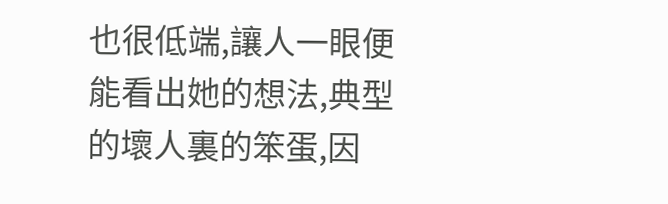也很低端,讓人一眼便能看出她的想法,典型的壞人裏的笨蛋,因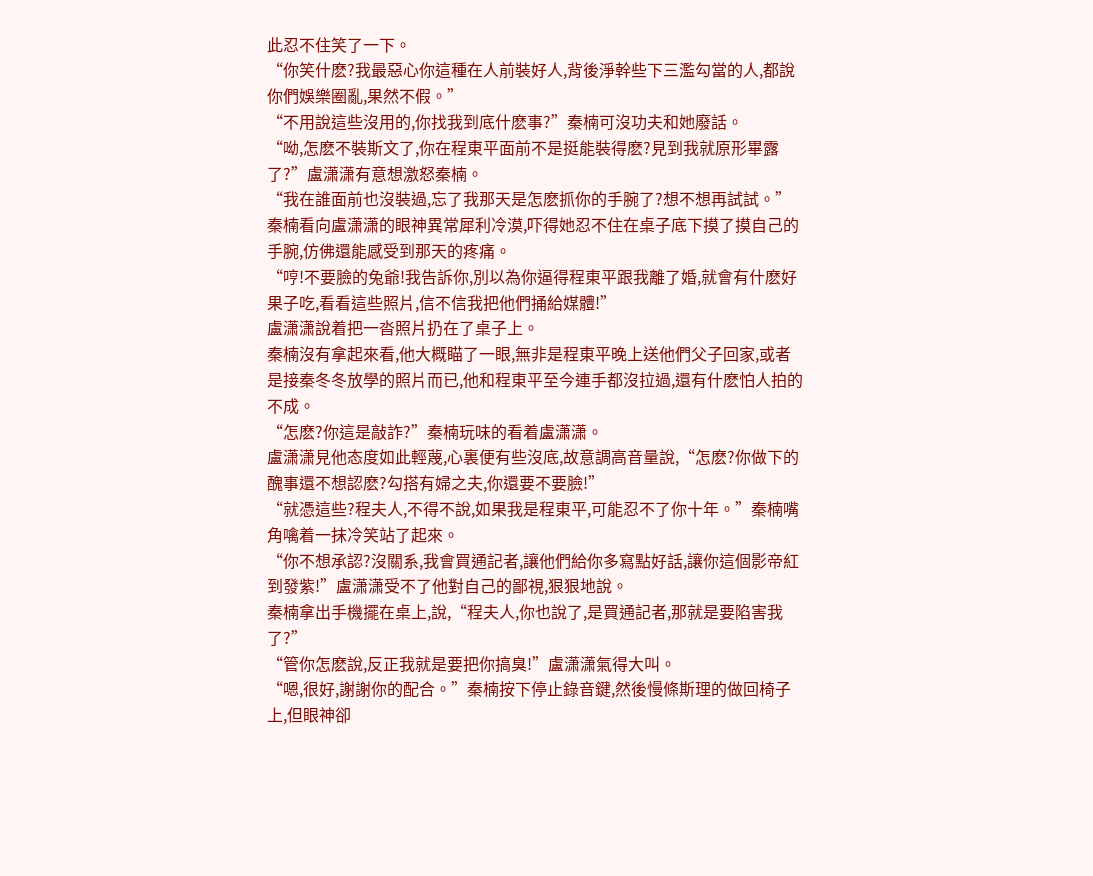此忍不住笑了一下。
“你笑什麽?我最惡心你這種在人前裝好人,背後淨幹些下三濫勾當的人,都說你們娛樂圈亂,果然不假。”
“不用說這些沒用的,你找我到底什麽事?”秦楠可沒功夫和她廢話。
“呦,怎麽不裝斯文了,你在程東平面前不是挺能裝得麽?見到我就原形畢露了?”盧潇潇有意想激怒秦楠。
“我在誰面前也沒裝過,忘了我那天是怎麽抓你的手腕了?想不想再試試。”
秦楠看向盧潇潇的眼神異常犀利冷漠,吓得她忍不住在桌子底下摸了摸自己的手腕,仿佛還能感受到那天的疼痛。
“哼!不要臉的兔爺!我告訴你,別以為你逼得程東平跟我離了婚,就會有什麽好果子吃,看看這些照片,信不信我把他們捅給媒體!”
盧潇潇說着把一沓照片扔在了桌子上。
秦楠沒有拿起來看,他大概瞄了一眼,無非是程東平晚上送他們父子回家,或者是接秦冬冬放學的照片而已,他和程東平至今連手都沒拉過,還有什麽怕人拍的不成。
“怎麽?你這是敲詐?”秦楠玩味的看着盧潇潇。
盧潇潇見他态度如此輕蔑,心裏便有些沒底,故意調高音量說,“怎麽?你做下的醜事還不想認麽?勾搭有婦之夫,你還要不要臉!”
“就憑這些?程夫人,不得不說,如果我是程東平,可能忍不了你十年。”秦楠嘴角噙着一抹冷笑站了起來。
“你不想承認?沒關系,我會買通記者,讓他們給你多寫點好話,讓你這個影帝紅到發紫!”盧潇潇受不了他對自己的鄙視,狠狠地說。
秦楠拿出手機擺在桌上,說,“程夫人,你也說了,是買通記者,那就是要陷害我了?”
“管你怎麽說,反正我就是要把你搞臭!”盧潇潇氣得大叫。
“嗯,很好,謝謝你的配合。”秦楠按下停止錄音鍵,然後慢條斯理的做回椅子上,但眼神卻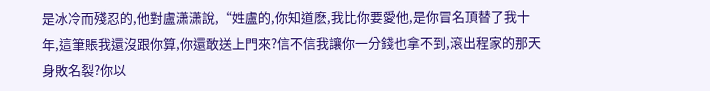是冰冷而殘忍的,他對盧潇潇說,“姓盧的,你知道麽,我比你要愛他,是你冒名頂替了我十年,這筆賬我還沒跟你算,你還敢送上門來?信不信我讓你一分錢也拿不到,滾出程家的那天身敗名裂?你以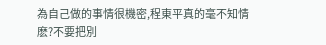為自己做的事情很機密,程東平真的毫不知情麽?不要把別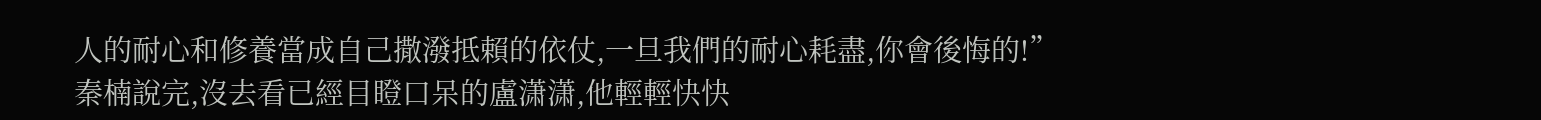人的耐心和修養當成自己撒潑抵賴的依仗,一旦我們的耐心耗盡,你會後悔的!”
秦楠說完,沒去看已經目瞪口呆的盧潇潇,他輕輕快快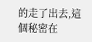的走了出去,這個秘密在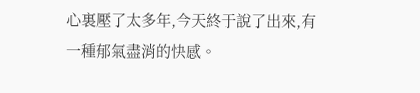心裏壓了太多年,今天終于說了出來,有一種郁氣盡消的快感。